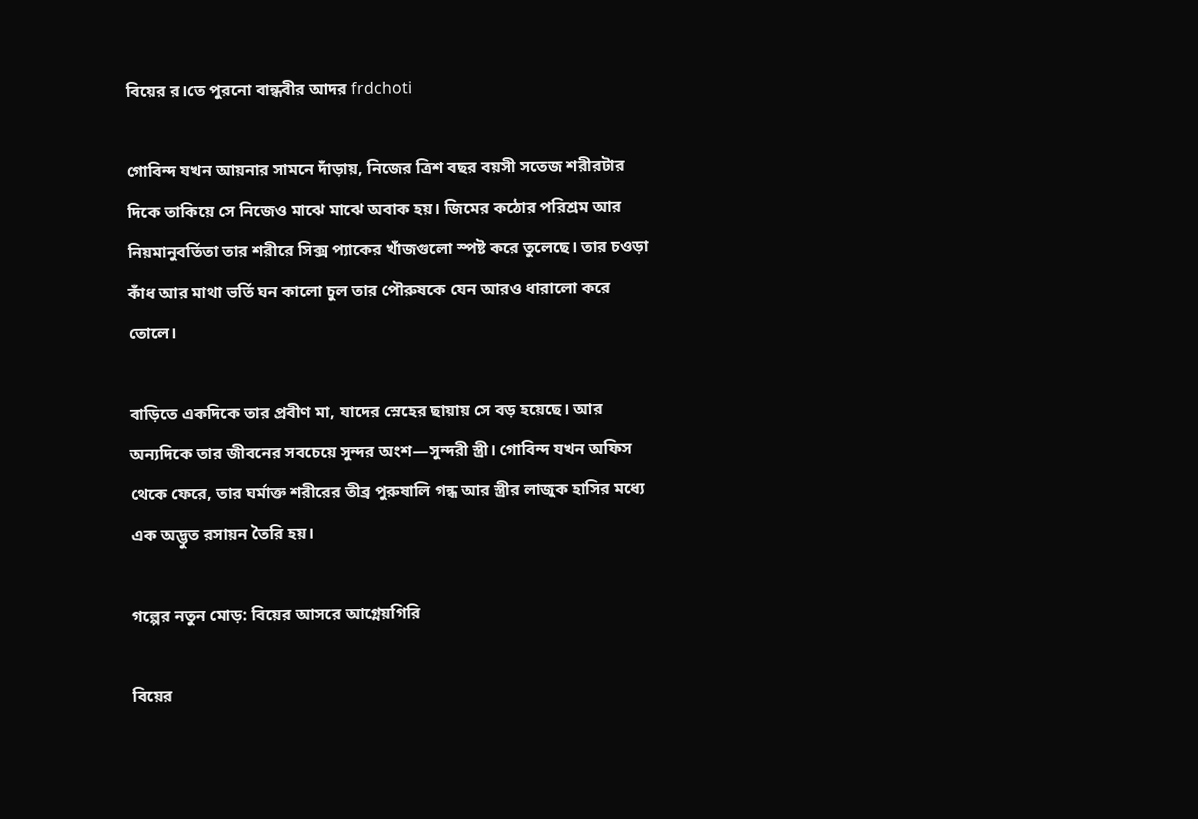বিয়ের র।তে পুরনো বান্ধবীর আদর frdchoti

গোবিন্দ যখন আয়নার সামনে দাঁড়ায়, নিজের ত্রিশ বছর বয়সী সতেজ শরীরটার দিকে তাকিয়ে সে নিজেও মাঝে মাঝে অবাক হয়। জিমের কঠোর পরিশ্রম আর নিয়মানুবর্তিতা তার শরীরে সিক্স প্যাকের খাঁজগুলো স্পষ্ট করে তুলেছে। তার চওড়া কাঁধ আর মাথা ভর্তি ঘন কালো চুল তার পৌরুষকে যেন আরও ধারালো করে তোলে।

বাড়িতে একদিকে তার প্রবীণ মা, যাদের স্নেহের ছায়ায় সে বড় হয়েছে। আর অন্যদিকে তার জীবনের সবচেয়ে সুন্দর অংশ—সুন্দরী স্ত্রী। গোবিন্দ যখন অফিস থেকে ফেরে, তার ঘর্মাক্ত শরীরের তীব্র পুরুষালি গন্ধ আর স্ত্রীর লাজুক হাসির মধ্যে এক অদ্ভুত রসায়ন তৈরি হয়।

গল্পের নতুন মোড়: বিয়ের আসরে আগ্নেয়গিরি

বিয়ের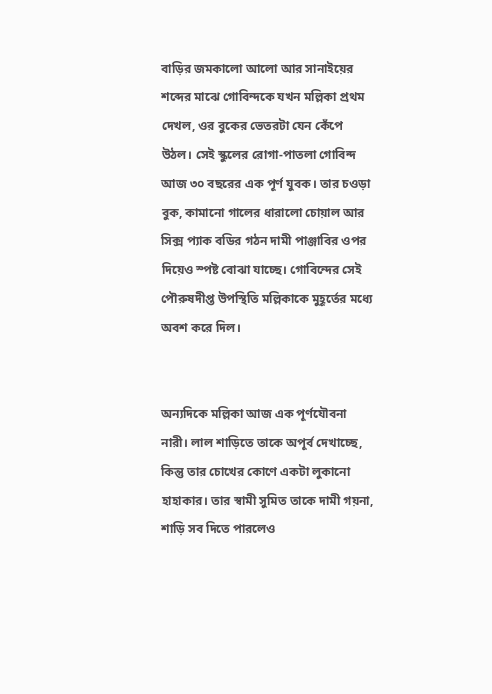বাড়ির জমকালো আলো আর সানাইয়ের শব্দের মাঝে গোবিন্দকে যখন মল্লিকা প্রথম দেখল, ওর বুকের ভেতরটা যেন কেঁপে উঠল। সেই স্কুলের রোগা-পাতলা গোবিন্দ আজ ৩০ বছরের এক পূর্ণ যুবক। তার চওড়া বুক, কামানো গালের ধারালো চোয়াল আর সিক্স প্যাক বডির গঠন দামী পাঞ্জাবির ওপর দিয়েও স্পষ্ট বোঝা যাচ্ছে। গোবিন্দের সেই পৌরুষদীপ্ত উপস্থিতি মল্লিকাকে মুহূর্তের মধ্যে অবশ করে দিল।


অন্যদিকে মল্লিকা আজ এক পূর্ণযৌবনা নারী। লাল শাড়িতে তাকে অপূর্ব দেখাচ্ছে, কিন্তু তার চোখের কোণে একটা লুকানো হাহাকার। তার স্বামী সুমিত তাকে দামী গয়না, শাড়ি সব দিতে পারলেও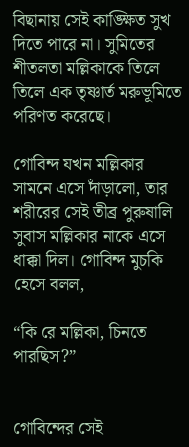বিছানায় সেই কাঙ্ক্ষিত সুখ দিতে পারে না। সুমিতের শীতলতা মল্লিকাকে তিলে তিলে এক তৃষ্ণার্ত মরুভূমিতে পরিণত করেছে।

গোবিন্দ যখন মল্লিকার সামনে এসে দাঁড়ালো, তার শরীরের সেই তীব্র পুরুষালি সুবাস মল্লিকার নাকে এসে ধাক্কা দিল। গোবিন্দ মুচকি হেসে বলল,

“কি রে মল্লিকা, চিনতে পারছিস?”


গোবিন্দের সেই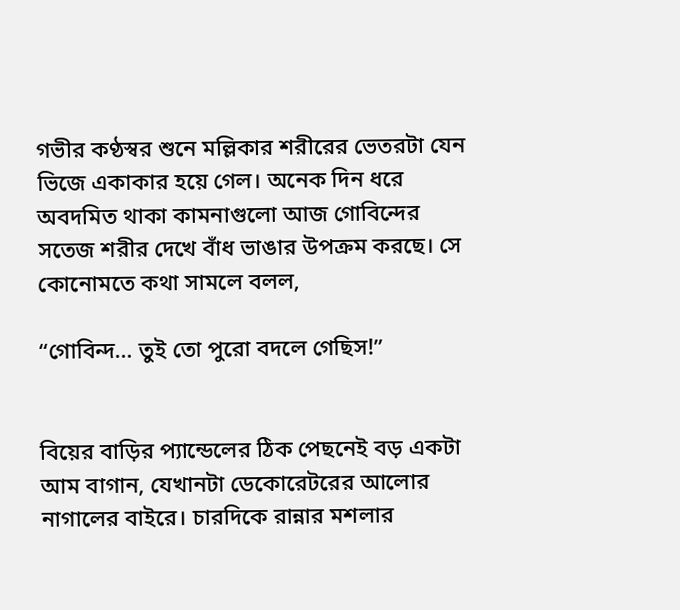গভীর কণ্ঠস্বর শুনে মল্লিকার শরীরের ভেতরটা যেন ভিজে একাকার হয়ে গেল। অনেক দিন ধরে অবদমিত থাকা কামনাগুলো আজ গোবিন্দের সতেজ শরীর দেখে বাঁধ ভাঙার উপক্রম করছে। সে কোনোমতে কথা সামলে বলল,

“গোবিন্দ… তুই তো পুরো বদলে গেছিস!”


বিয়ের বাড়ির প্যান্ডেলের ঠিক পেছনেই বড় একটা আম বাগান, যেখানটা ডেকোরেটরের আলোর নাগালের বাইরে। চারদিকে রান্নার মশলার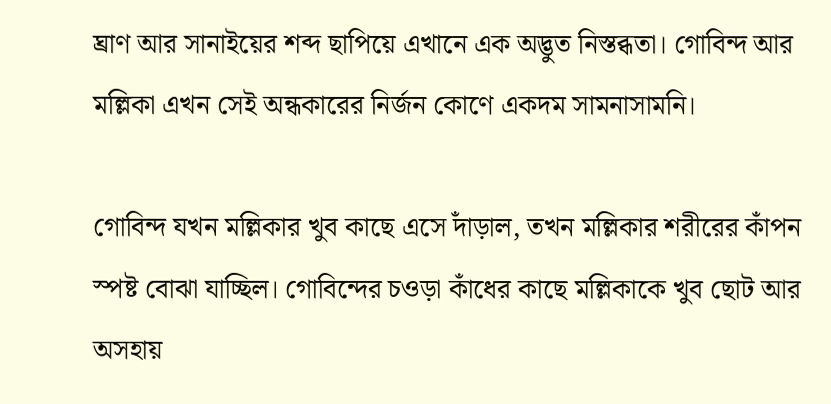ঘ্রাণ আর সানাইয়ের শব্দ ছাপিয়ে এখানে এক অদ্ভুত নিস্তব্ধতা। গোবিন্দ আর মল্লিকা এখন সেই অন্ধকারের নির্জন কোণে একদম সামনাসামনি।

গোবিন্দ যখন মল্লিকার খুব কাছে এসে দাঁড়াল, তখন মল্লিকার শরীরের কাঁপন স্পষ্ট বোঝা যাচ্ছিল। গোবিন্দের চওড়া কাঁধের কাছে মল্লিকাকে খুব ছোট আর অসহায়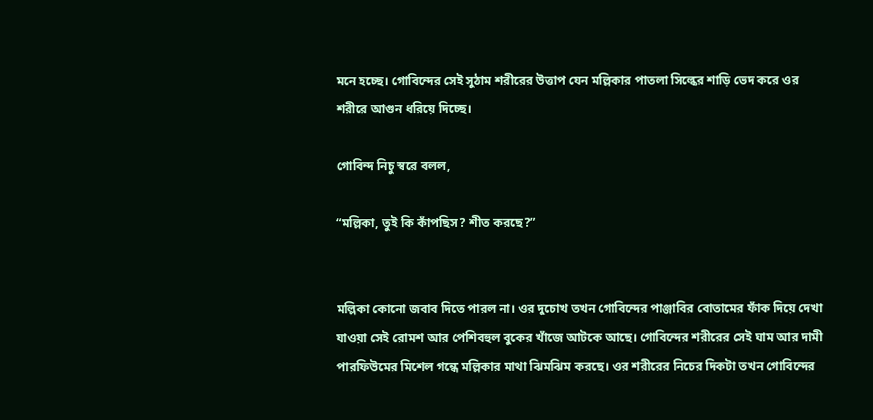মনে হচ্ছে। গোবিন্দের সেই সুঠাম শরীরের উত্তাপ যেন মল্লিকার পাতলা সিল্কের শাড়ি ভেদ করে ওর শরীরে আগুন ধরিয়ে দিচ্ছে।

গোবিন্দ নিচু স্বরে বলল,

“মল্লিকা, তুই কি কাঁপছিস? শীত করছে?”


মল্লিকা কোনো জবাব দিতে পারল না। ওর দুচোখ তখন গোবিন্দের পাঞ্জাবির বোতামের ফাঁক দিয়ে দেখা যাওয়া সেই রোমশ আর পেশিবহুল বুকের খাঁজে আটকে আছে। গোবিন্দের শরীরের সেই ঘাম আর দামী পারফিউমের মিশেল গন্ধে মল্লিকার মাথা ঝিমঝিম করছে। ওর শরীরের নিচের দিকটা তখন গোবিন্দের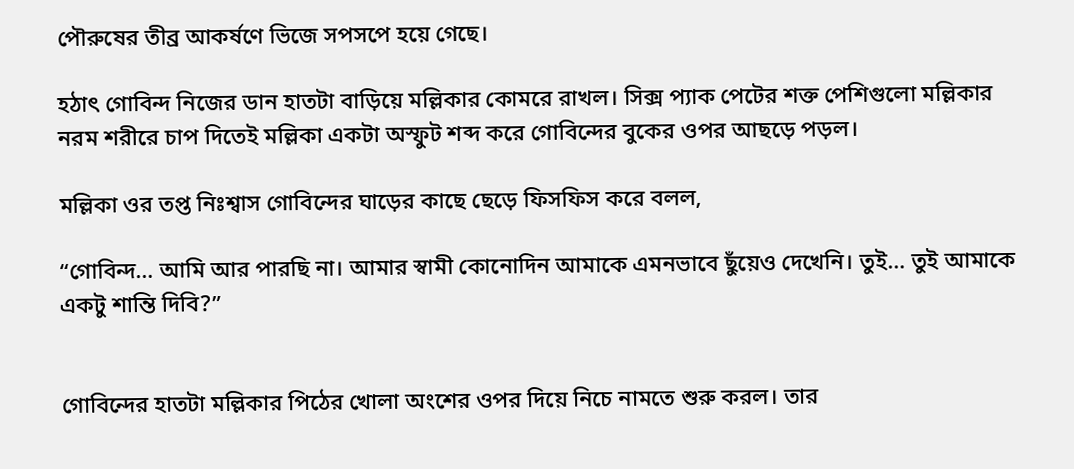পৌরুষের তীব্র আকর্ষণে ভিজে সপসপে হয়ে গেছে।

হঠাৎ গোবিন্দ নিজের ডান হাতটা বাড়িয়ে মল্লিকার কোমরে রাখল। সিক্স প্যাক পেটের শক্ত পেশিগুলো মল্লিকার নরম শরীরে চাপ দিতেই মল্লিকা একটা অস্ফুট শব্দ করে গোবিন্দের বুকের ওপর আছড়ে পড়ল।

মল্লিকা ওর তপ্ত নিঃশ্বাস গোবিন্দের ঘাড়ের কাছে ছেড়ে ফিসফিস করে বলল,

“গোবিন্দ… আমি আর পারছি না। আমার স্বামী কোনোদিন আমাকে এমনভাবে ছুঁয়েও দেখেনি। তুই… তুই আমাকে একটু শান্তি দিবি?”


গোবিন্দের হাতটা মল্লিকার পিঠের খোলা অংশের ওপর দিয়ে নিচে নামতে শুরু করল। তার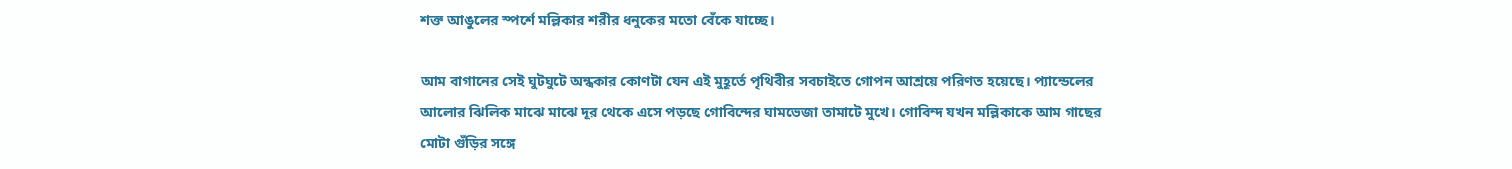শক্ত আঙুলের স্পর্শে মল্লিকার শরীর ধনুকের মতো বেঁকে যাচ্ছে।

আম বাগানের সেই ঘুটঘুটে অন্ধকার কোণটা যেন এই মুহূর্তে পৃথিবীর সবচাইতে গোপন আশ্রয়ে পরিণত হয়েছে। প্যান্ডেলের আলোর ঝিলিক মাঝে মাঝে দূর থেকে এসে পড়ছে গোবিন্দের ঘামভেজা তামাটে মুখে। গোবিন্দ যখন মল্লিকাকে আম গাছের মোটা গুঁড়ির সঙ্গে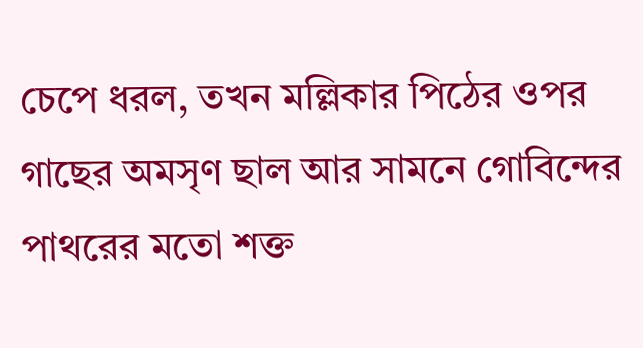চেপে ধরল, তখন মল্লিকার পিঠের ওপর গাছের অমসৃণ ছাল আর সামনে গোবিন্দের পাথরের মতো শক্ত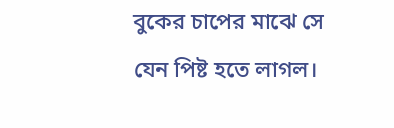বুকের চাপের মাঝে সে যেন পিষ্ট হতে লাগল।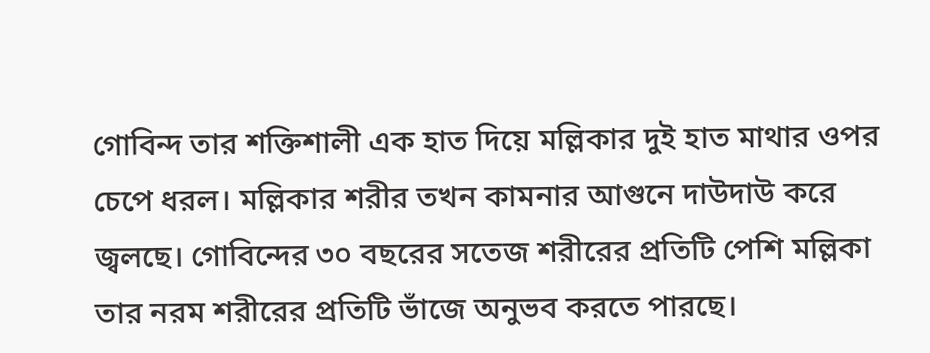গোবিন্দ তার শক্তিশালী এক হাত দিয়ে মল্লিকার দুই হাত মাথার ওপর চেপে ধরল। মল্লিকার শরীর তখন কামনার আগুনে দাউদাউ করে জ্বলছে। গোবিন্দের ৩০ বছরের সতেজ শরীরের প্রতিটি পেশি মল্লিকা তার নরম শরীরের প্রতিটি ভাঁজে অনুভব করতে পারছে।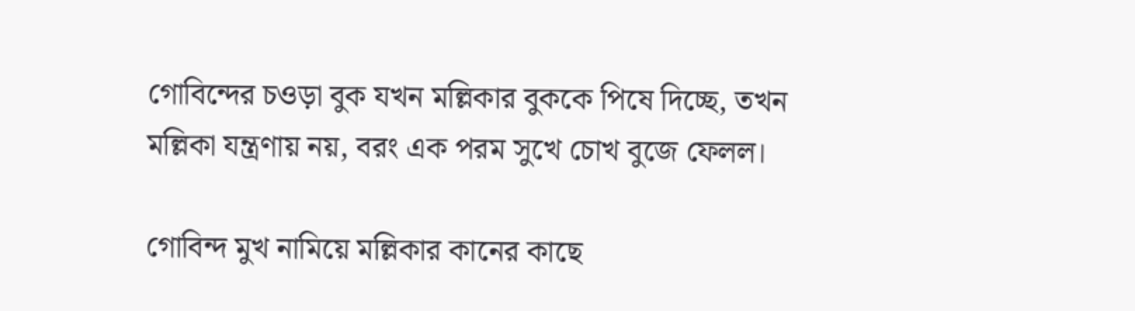গোবিন্দের চওড়া বুক যখন মল্লিকার বুককে পিষে দিচ্ছে, তখন মল্লিকা যন্ত্রণায় নয়, বরং এক পরম সুখে চোখ বুজে ফেলল।

গোবিন্দ মুখ নামিয়ে মল্লিকার কানের কাছে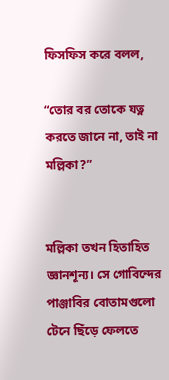ফিসফিস করে বলল,

“তোর বর তোকে যত্ন করতে জানে না, তাই না মল্লিকা?”


মল্লিকা তখন হিতাহিত জ্ঞানশূন্য। সে গোবিন্দের পাঞ্জাবির বোতামগুলো টেনে ছিঁড়ে ফেলতে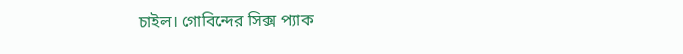চাইল। গোবিন্দের সিক্স প্যাক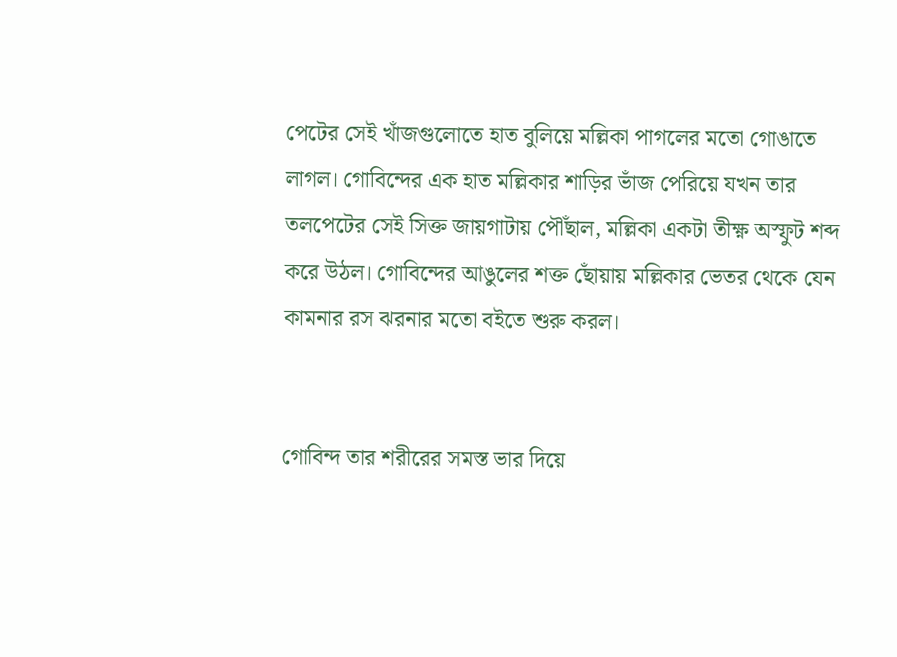পেটের সেই খাঁজগুলোতে হাত বুলিয়ে মল্লিকা পাগলের মতো গোঙাতে লাগল। গোবিন্দের এক হাত মল্লিকার শাড়ির ভাঁজ পেরিয়ে যখন তার তলপেটের সেই সিক্ত জায়গাটায় পৌঁছাল, মল্লিকা একটা তীক্ষ্ণ অস্ফুট শব্দ করে উঠল। গোবিন্দের আঙুলের শক্ত ছোঁয়ায় মল্লিকার ভেতর থেকে যেন কামনার রস ঝরনার মতো বইতে শুরু করল।


গোবিন্দ তার শরীরের সমস্ত ভার দিয়ে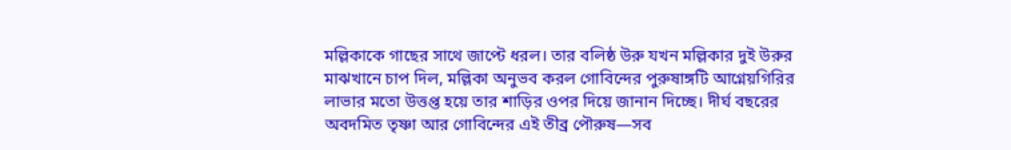মল্লিকাকে গাছের সাথে জাপ্টে ধরল। তার বলিষ্ঠ উরু যখন মল্লিকার দুই উরুর মাঝখানে চাপ দিল, মল্লিকা অনুভব করল গোবিন্দের পুরুষাঙ্গটি আগ্নেয়গিরির লাভার মতো উত্তপ্ত হয়ে তার শাড়ির ওপর দিয়ে জানান দিচ্ছে। দীর্ঘ বছরের অবদমিত তৃষ্ণা আর গোবিন্দের এই তীব্র পৌরুষ—সব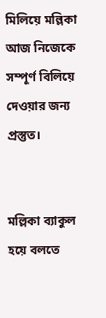মিলিয়ে মল্লিকা আজ নিজেকে সম্পূর্ণ বিলিয়ে দেওয়ার জন্য প্রস্তুত।


মল্লিকা ব্যাকুল হয়ে বলতে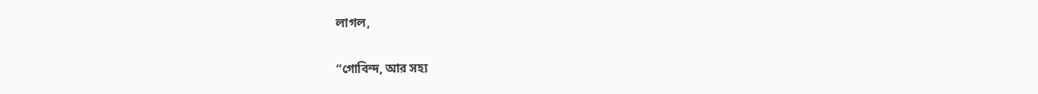লাগল,

“গোবিন্দ, আর সহ্য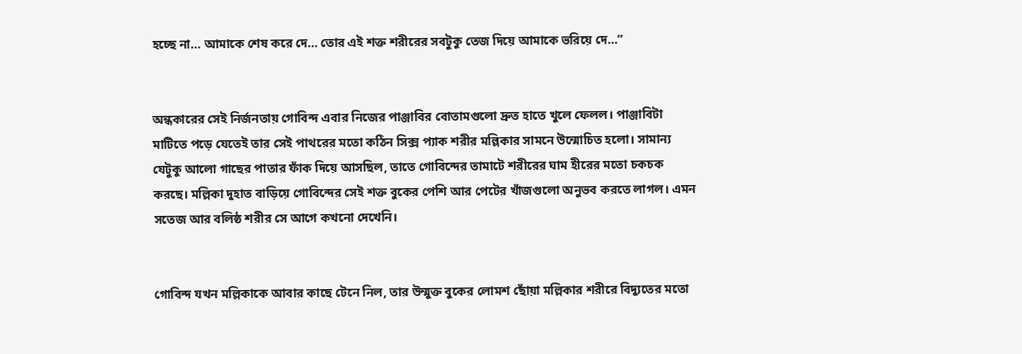হচ্ছে না… আমাকে শেষ করে দে… তোর এই শক্ত শরীরের সবটুকু তেজ দিয়ে আমাকে ভরিয়ে দে…”


অন্ধকারের সেই নির্জনতায় গোবিন্দ এবার নিজের পাঞ্জাবির বোতামগুলো দ্রুত হাতে খুলে ফেলল। পাঞ্জাবিটা মাটিতে পড়ে যেতেই তার সেই পাথরের মতো কঠিন সিক্স প্যাক শরীর মল্লিকার সামনে উন্মোচিত হলো। সামান্য যেটুকু আলো গাছের পাতার ফাঁক দিয়ে আসছিল, তাতে গোবিন্দের তামাটে শরীরের ঘাম হীরের মতো চকচক করছে। মল্লিকা দুহাত বাড়িয়ে গোবিন্দের সেই শক্ত বুকের পেশি আর পেটের খাঁজগুলো অনুভব করতে লাগল। এমন সতেজ আর বলিষ্ঠ শরীর সে আগে কখনো দেখেনি।


গোবিন্দ যখন মল্লিকাকে আবার কাছে টেনে নিল, তার উন্মুক্ত বুকের লোমশ ছোঁয়া মল্লিকার শরীরে বিদ্যুতের মতো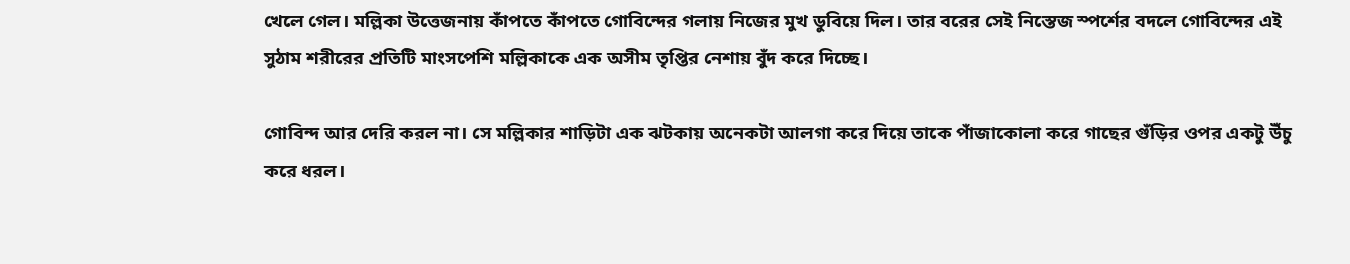খেলে গেল। মল্লিকা উত্তেজনায় কাঁপতে কাঁপতে গোবিন্দের গলায় নিজের মুখ ডুবিয়ে দিল। তার বরের সেই নিস্তেজ স্পর্শের বদলে গোবিন্দের এই সুঠাম শরীরের প্রতিটি মাংসপেশি মল্লিকাকে এক অসীম তৃপ্তির নেশায় বুঁদ করে দিচ্ছে।

গোবিন্দ আর দেরি করল না। সে মল্লিকার শাড়িটা এক ঝটকায় অনেকটা আলগা করে দিয়ে তাকে পাঁজাকোলা করে গাছের গুঁড়ির ওপর একটু উঁচু করে ধরল।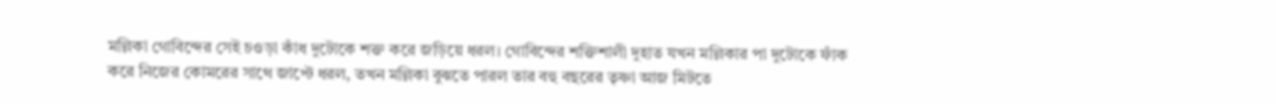মল্লিকা গোবিন্দের সেই চওড়া কাঁধ দুটোকে শক্ত করে জড়িয়ে ধরল। গোবিন্দের শক্তিশালী দুহাত যখন মল্লিকার পা দুটোকে ফাঁক করে নিজের কোমরের সাথে জাপ্টে ধরল, তখন মল্লিকা বুঝতে পারল তার বহু বছরের তৃষ্ণা আজ মিটতে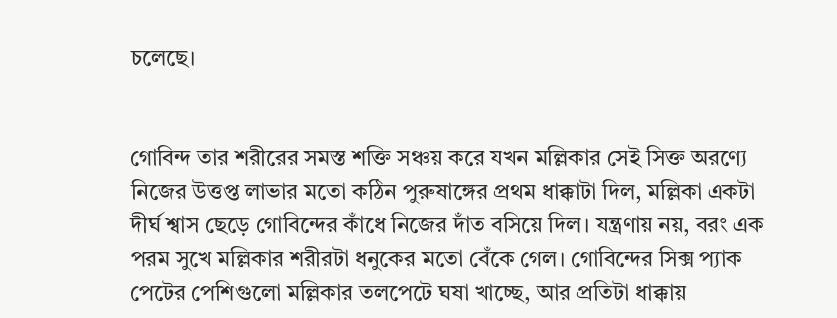চলেছে।


গোবিন্দ তার শরীরের সমস্ত শক্তি সঞ্চয় করে যখন মল্লিকার সেই সিক্ত অরণ্যে নিজের উত্তপ্ত লাভার মতো কঠিন পুরুষাঙ্গের প্রথম ধাক্কাটা দিল, মল্লিকা একটা দীর্ঘ শ্বাস ছেড়ে গোবিন্দের কাঁধে নিজের দাঁত বসিয়ে দিল। যন্ত্রণায় নয়, বরং এক পরম সুখে মল্লিকার শরীরটা ধনুকের মতো বেঁকে গেল। গোবিন্দের সিক্স প্যাক পেটের পেশিগুলো মল্লিকার তলপেটে ঘষা খাচ্ছে, আর প্রতিটা ধাক্কায়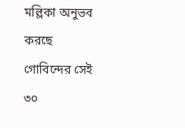মল্লিকা অনুভব করছে গোবিন্দের সেই ৩০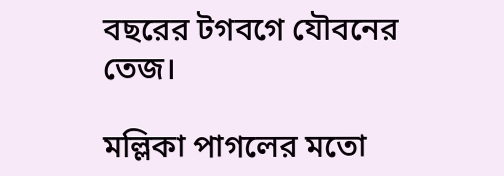বছরের টগবগে যৌবনের তেজ।

মল্লিকা পাগলের মতো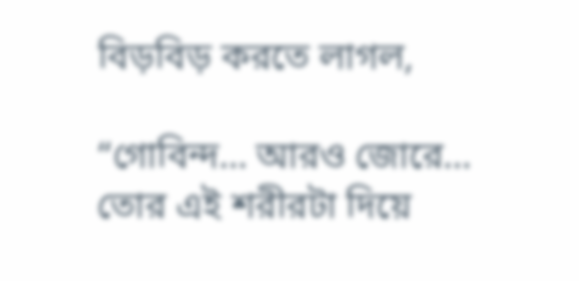বিড়বিড় করতে লাগল,

“গোবিন্দ… আরও জোরে… তোর এই শরীরটা দিয়ে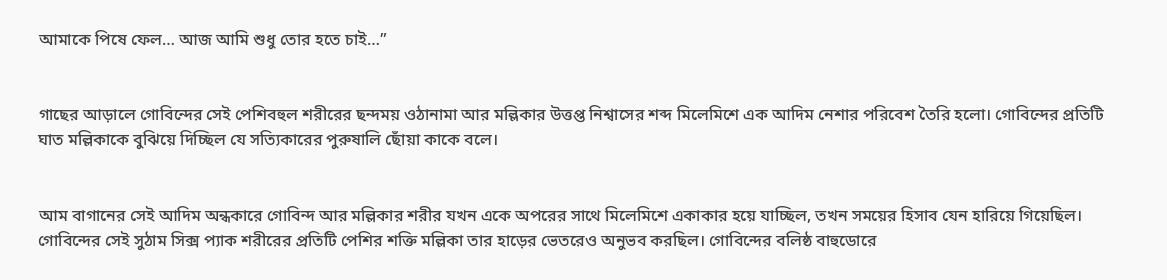আমাকে পিষে ফেল… আজ আমি শুধু তোর হতে চাই…”


গাছের আড়ালে গোবিন্দের সেই পেশিবহুল শরীরের ছন্দময় ওঠানামা আর মল্লিকার উত্তপ্ত নিশ্বাসের শব্দ মিলেমিশে এক আদিম নেশার পরিবেশ তৈরি হলো। গোবিন্দের প্রতিটি ঘাত মল্লিকাকে বুঝিয়ে দিচ্ছিল যে সত্যিকারের পুরুষালি ছোঁয়া কাকে বলে।


আম বাগানের সেই আদিম অন্ধকারে গোবিন্দ আর মল্লিকার শরীর যখন একে অপরের সাথে মিলেমিশে একাকার হয়ে যাচ্ছিল, তখন সময়ের হিসাব যেন হারিয়ে গিয়েছিল। গোবিন্দের সেই সুঠাম সিক্স প্যাক শরীরের প্রতিটি পেশির শক্তি মল্লিকা তার হাড়ের ভেতরেও অনুভব করছিল। গোবিন্দের বলিষ্ঠ বাহুডোরে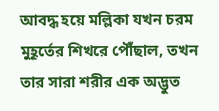আবদ্ধ হয়ে মল্লিকা যখন চরম মুহূর্তের শিখরে পৌঁছাল, তখন তার সারা শরীর এক অদ্ভুত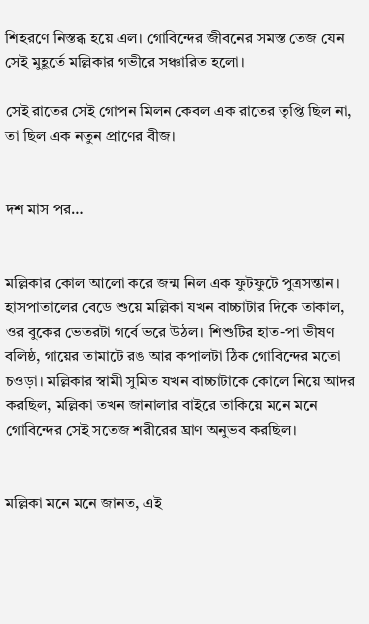শিহরণে নিস্তব্ধ হয়ে এল। গোবিন্দের জীবনের সমস্ত তেজ যেন সেই মুহূর্তে মল্লিকার গভীরে সঞ্চারিত হলো।

সেই রাতের সেই গোপন মিলন কেবল এক রাতের তৃপ্তি ছিল না, তা ছিল এক নতুন প্রাণের বীজ।


দশ মাস পর…


মল্লিকার কোল আলো করে জন্ম নিল এক ফুটফুটে পুত্রসন্তান। হাসপাতালের বেডে শুয়ে মল্লিকা যখন বাচ্চাটার দিকে তাকাল, ওর বুকের ভেতরটা গর্বে ভরে উঠল। শিশুটির হাত-পা ভীষণ বলিষ্ঠ, গায়ের তামাটে রঙ আর কপালটা ঠিক গোবিন্দের মতো চওড়া। মল্লিকার স্বামী সুমিত যখন বাচ্চাটাকে কোলে নিয়ে আদর করছিল, মল্লিকা তখন জানালার বাইরে তাকিয়ে মনে মনে গোবিন্দের সেই সতেজ শরীরের ঘ্রাণ অনুভব করছিল।


মল্লিকা মনে মনে জানত, এই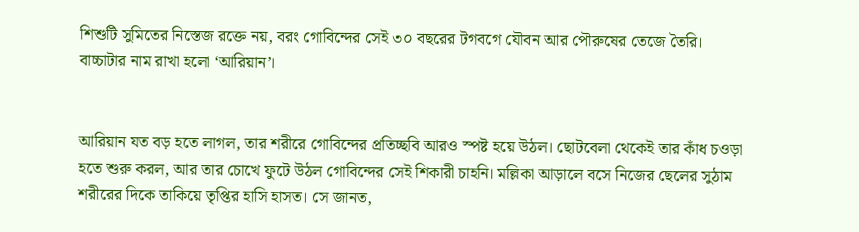শিশুটি সুমিতের নিস্তেজ রক্তে নয়, বরং গোবিন্দের সেই ৩০ বছরের টগবগে যৌবন আর পৌরুষের তেজে তৈরি। বাচ্চাটার নাম রাখা হলো ‘আরিয়ান’।


আরিয়ান যত বড় হতে লাগল, তার শরীরে গোবিন্দের প্রতিচ্ছবি আরও স্পষ্ট হয়ে উঠল। ছোটবেলা থেকেই তার কাঁধ চওড়া হতে শুরু করল, আর তার চোখে ফুটে উঠল গোবিন্দের সেই শিকারী চাহনি। মল্লিকা আড়ালে বসে নিজের ছেলের সুঠাম শরীরের দিকে তাকিয়ে তৃপ্তির হাসি হাসত। সে জানত,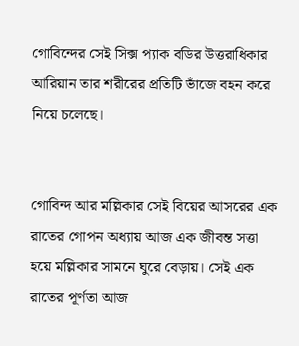গোবিন্দের সেই সিক্স প্যাক বডির উত্তরাধিকার আরিয়ান তার শরীরের প্রতিটি ভাঁজে বহন করে নিয়ে চলেছে।


গোবিন্দ আর মল্লিকার সেই বিয়ের আসরের এক রাতের গোপন অধ্যায় আজ এক জীবন্ত সত্তা হয়ে মল্লিকার সামনে ঘুরে বেড়ায়। সেই এক রাতের পূর্ণতা আজ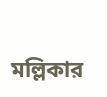মল্লিকার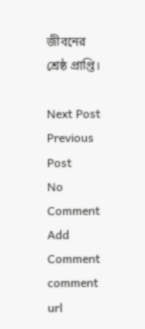জীবনের শ্রেষ্ঠ প্রাপ্তি।

Next Post Previous Post
No Comment
Add Comment
comment url